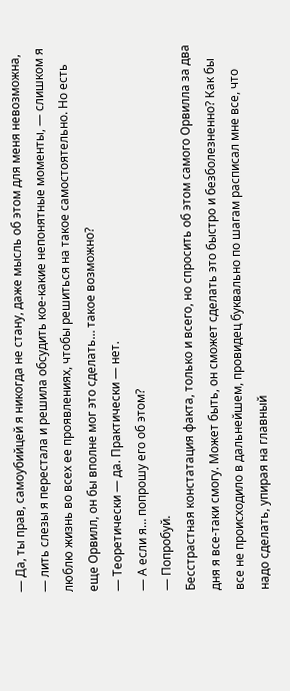— Да, ты прав, самоубийцей я никогда не стану, даже мысль об этом для меня невозможна, — лить слезы я перестала и решила обсудить кое-какие непонятные моменты, — слишком я люблю жизнь во всех ее проявлениях, чтобы решиться на такое самостоятельно. Но есть еще Орвилл, он бы вполне мог это сделать… такое возможно?
— Теоретически — да. Практически — нет.
— А если я… попрошу его об этом?
— Попробуй.
Бесстрастная констатация факта, только и всего, но спросить об этом самого Орвилла за два дня я все-таки смогу. Может быть, он сможет сделать это быстро и безболезненно? Как бы все не происходило в дальнейшем, провидец буквально по шагам расписал мне все, что надо сделать, упирая на главный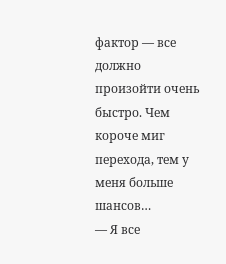фактор — все должно произойти очень быстро. Чем короче миг перехода, тем у меня больше шансов…
— Я все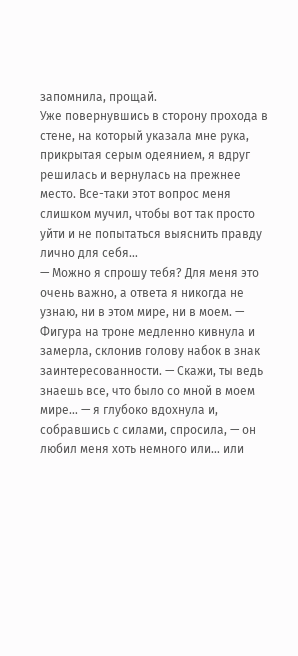запомнила, прощай.
Уже повернувшись в сторону прохода в стене, на который указала мне рука, прикрытая серым одеянием, я вдруг решилась и вернулась на прежнее место. Все-таки этот вопрос меня слишком мучил, чтобы вот так просто уйти и не попытаться выяснить правду лично для себя…
— Можно я спрошу тебя? Для меня это очень важно, а ответа я никогда не узнаю, ни в этом мире, ни в моем. — Фигура на троне медленно кивнула и замерла, склонив голову набок в знак заинтересованности. — Скажи, ты ведь знаешь все, что было со мной в моем мире… — я глубоко вдохнула и, собравшись с силами, спросила, — он любил меня хоть немного или… или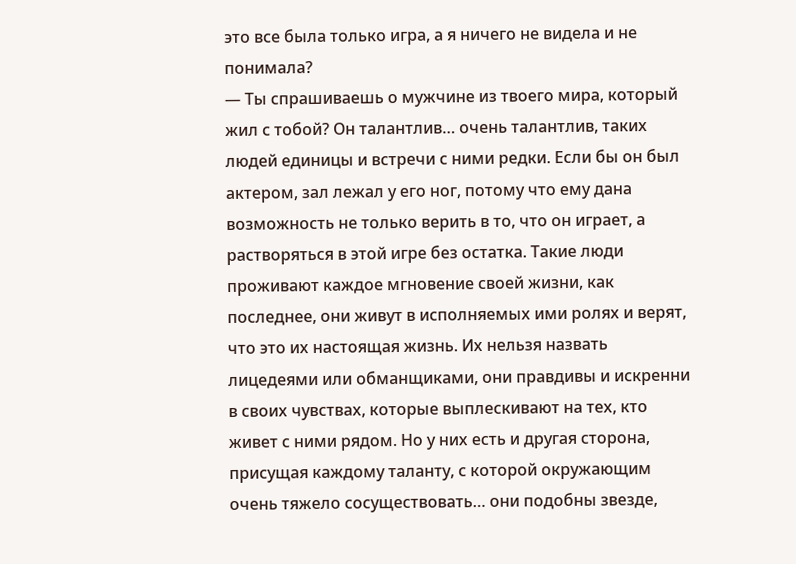это все была только игра, а я ничего не видела и не понимала?
— Ты спрашиваешь о мужчине из твоего мира, который жил с тобой? Он талантлив… очень талантлив, таких людей единицы и встречи с ними редки. Если бы он был актером, зал лежал у его ног, потому что ему дана возможность не только верить в то, что он играет, а растворяться в этой игре без остатка. Такие люди проживают каждое мгновение своей жизни, как последнее, они живут в исполняемых ими ролях и верят, что это их настоящая жизнь. Их нельзя назвать лицедеями или обманщиками, они правдивы и искренни в своих чувствах, которые выплескивают на тех, кто живет с ними рядом. Но у них есть и другая сторона, присущая каждому таланту, с которой окружающим очень тяжело сосуществовать… они подобны звезде,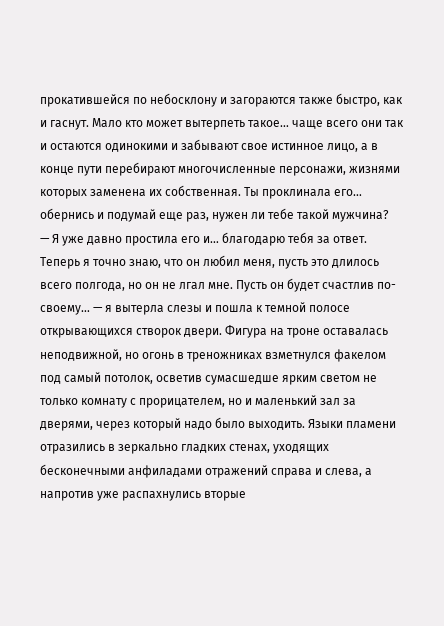прокатившейся по небосклону и загораются также быстро, как и гаснут. Мало кто может вытерпеть такое… чаще всего они так и остаются одинокими и забывают свое истинное лицо, а в конце пути перебирают многочисленные персонажи, жизнями которых заменена их собственная. Ты проклинала его… обернись и подумай еще раз, нужен ли тебе такой мужчина?
— Я уже давно простила его и… благодарю тебя за ответ. Теперь я точно знаю, что он любил меня, пусть это длилось всего полгода, но он не лгал мне. Пусть он будет счастлив по-своему… — я вытерла слезы и пошла к темной полосе открывающихся створок двери. Фигура на троне оставалась неподвижной, но огонь в треножниках взметнулся факелом под самый потолок, осветив сумасшедше ярким светом не только комнату с прорицателем, но и маленький зал за дверями, через который надо было выходить. Языки пламени отразились в зеркально гладких стенах, уходящих бесконечными анфиладами отражений справа и слева, а напротив уже распахнулись вторые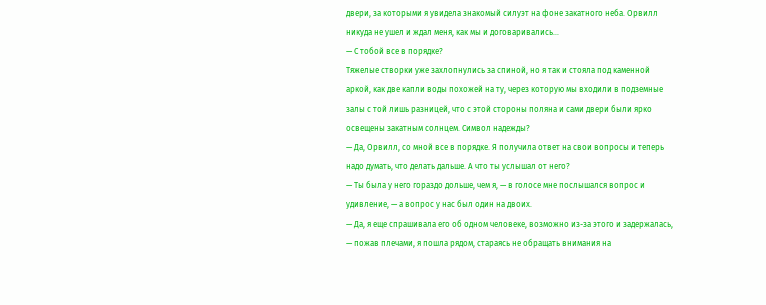двери, за которыми я увидела знакомый силуэт на фоне закатного неба. Орвилл никуда не ушел и ждал меня, как мы и договаривались…
— С тобой все в порядке?
Тяжелые створки уже захлопнулись за спиной, но я так и стояла под каменной аркой, как две капли воды похожей на ту, через которую мы входили в подземные залы с той лишь разницей, что с этой стороны поляна и сами двери были ярко освещены закатным солнцем. Символ надежды?
— Да, Орвилл, со мной все в порядке. Я получила ответ на свои вопросы и теперь надо думать, что делать дальше. А что ты услышал от него?
— Ты была у него гораздо дольше, чем я, — в голосе мне послышался вопрос и удивление, — а вопрос у нас был один на двоих.
— Да, я еще спрашивала его об одном человеке, возможно из-за этого и задержалась, — пожав плечами, я пошла рядом, стараясь не обращать внимания на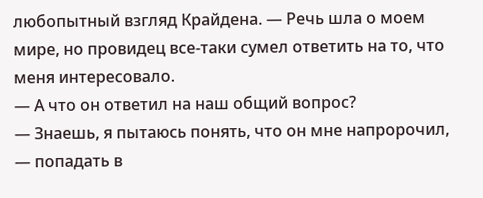любопытный взгляд Крайдена. — Речь шла о моем мире, но провидец все-таки сумел ответить на то, что меня интересовало.
— А что он ответил на наш общий вопрос?
— Знаешь, я пытаюсь понять, что он мне напророчил, — попадать в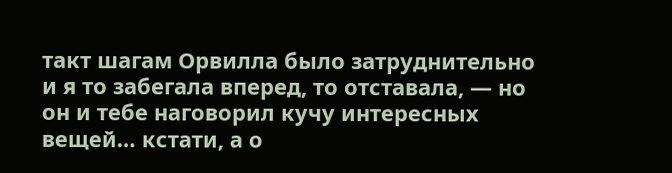такт шагам Орвилла было затруднительно и я то забегала вперед, то отставала, — но он и тебе наговорил кучу интересных вещей… кстати, а о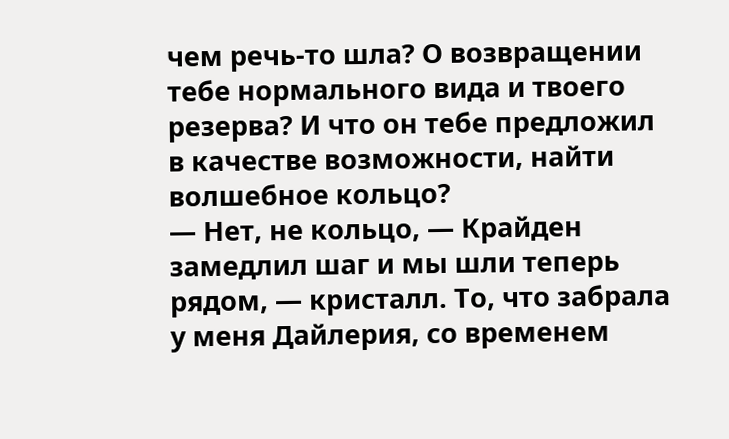чем речь-то шла? О возвращении тебе нормального вида и твоего резерва? И что он тебе предложил в качестве возможности, найти волшебное кольцо?
— Нет, не кольцо, — Крайден замедлил шаг и мы шли теперь рядом, — кристалл. То, что забрала у меня Дайлерия, со временем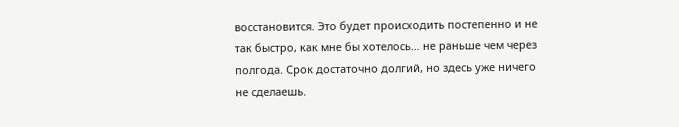восстановится. Это будет происходить постепенно и не так быстро, как мне бы хотелось… не раньше чем через полгода. Срок достаточно долгий, но здесь уже ничего не сделаешь.